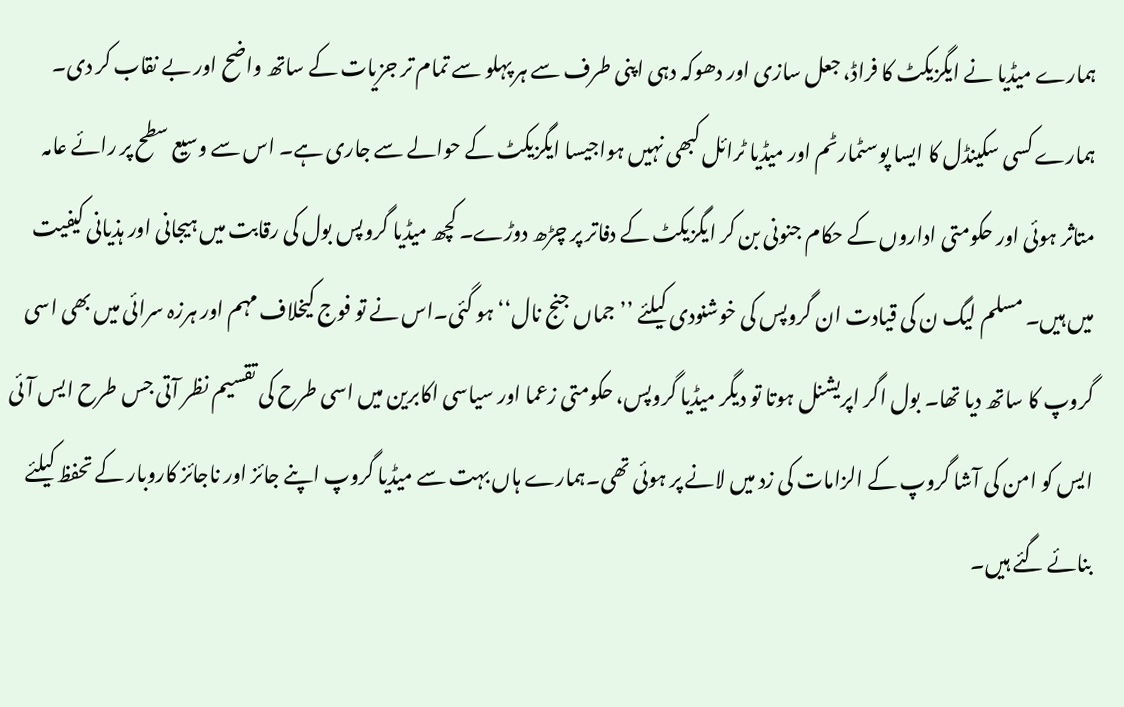ہمارے میڈیا نے ایگزیکٹ کا فراڈ، جعل سازی اور دھوکہ دہی اپنی طرف سے ہر پہلو سے تمام تر جزیات کے ساتھ واضح اور بے نقاب کر دی۔ ہمارے کسی سکینڈل کا ایسا پوسٹمارٹم اور میڈیا ٹرائل کبھی نہیں ہواجیسا ایگزیکٹ کے حوالے سے جاری ہے۔ اس سے وسیع سطح پر رائے عامہ متاثر ہوئی اور حکومتی اداروں کے حکام جنونی بن کر ایگزیکٹ کے دفاتر پر چڑھ دوڑے۔ کچھ میڈیا گروپس بول کی رقابت میں ہیجانی اور ہذیانی کیفیت میں ہیں۔ مسلم لیگ ن کی قیادت ان گروپس کی خوشنودی کیلئے ’’جماں جنج نال‘‘ ہو گئی۔اس نے تو فوج کیخلاف مہم اور ہرزہ سرائی میں بھی اسی گروپ کا ساتھ دیا تھا۔ بول اگر اپریشنل ہوتا تو دیگر میڈیا گروپس، حکومتی زعما اور سیاسی اکابرین میں اسی طرح کی تقسیم نظر آتی جس طرح ایس آئی ایس کو امن کی آشا گروپ کے الزامات کی زد میں لانے پر ہوئی تھی۔ہمارے ہاں بہت سے میڈیا گروپ اپنے جائز اور ناجائز کاروبار کے تحفظ کیلئے بنائے گئے ہیں۔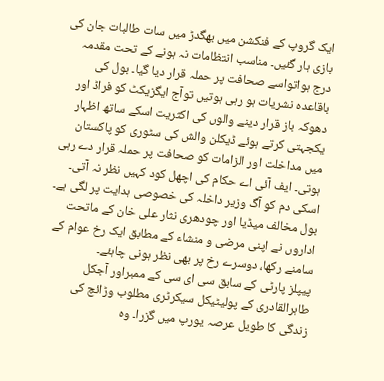ایک گروپ کے فنکشن میں بھگدڑ میں سات طالبات جان کی بازی ہار گئیں۔ مناسب انتظامات نہ ہونے کے تحت مقدمہ درج ہواتواسے صحافت پر حملہ قرار دیا گیا۔ بول کی باقاعدہ نشریات ہو رہی ہوتیں توآج ایگزیکٹ کو فراڈ اور دھوکہ باز قرار دینے والوں کی اکثریت اسکے ساتھ اظہار یکجہتی کرتے ہوئے ڈیکلن والش کی سٹوری کو پاکستان میں مداخلت اور الزامات کو صحافت پر حملہ قرار دے رہی ہوتی۔ ایف آئی اے حکام کی اچھل کود کہیں نظر نہ آتی۔ اسکی دم کو آگ وزیر داخلہ کی خصوصی ہدایت پر لگی ہے۔ بول مخالف میڈیا اور چودھری نثار علی خان کے ماتحت اداروں نے اپنی مرضی و منشاء کے مطابق ایک رخ عوام کے سامنے رکھا، دوسرے رخ پر بھی نظر ہونی چاہئے۔
پیپلز پارٹی کے سابق سی ای سی کے ممبراور آجکل طاہرالقادری کے پولیٹیکل سیکرٹری مطلوب وڑائچ کی زندگی کا طویل عرصہ یورپ میں گزرا۔ وہ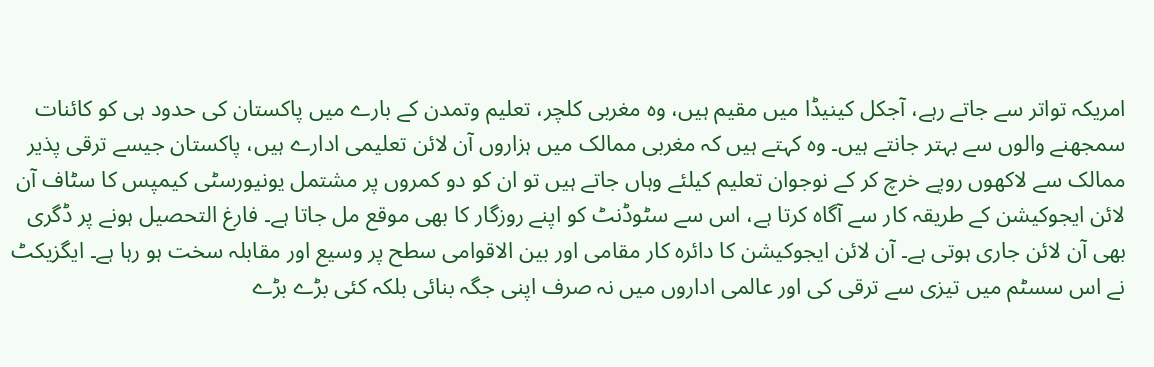امریکہ تواتر سے جاتے رہے، آجکل کینیڈا میں مقیم ہیں، وہ مغربی کلچر، تعلیم وتمدن کے بارے میں پاکستان کی حدود ہی کو کائنات سمجھنے والوں سے بہتر جانتے ہیں۔ وہ کہتے ہیں کہ مغربی ممالک میں ہزاروں آن لائن تعلیمی ادارے ہیں، پاکستان جیسے ترقی پذیر ممالک سے لاکھوں روپے خرچ کر کے نوجوان تعلیم کیلئے وہاں جاتے ہیں تو ان کو دو کمروں پر مشتمل یونیورسٹی کیمپس کا سٹاف آن لائن ایجوکیشن کے طریقہ کار سے آگاہ کرتا ہے، اس سے سٹوڈنٹ کو اپنے روزگار کا بھی موقع مل جاتا ہے۔ فارغ التحصیل ہونے پر ڈگری بھی آن لائن جاری ہوتی ہے۔ آن لائن ایجوکیشن کا دائرہ کار مقامی اور بین الاقوامی سطح پر وسیع اور مقابلہ سخت ہو رہا ہے۔ ایگزیکٹ نے اس سسٹم میں تیزی سے ترقی کی اور عالمی اداروں میں نہ صرف اپنی جگہ بنائی بلکہ کئی بڑے بڑے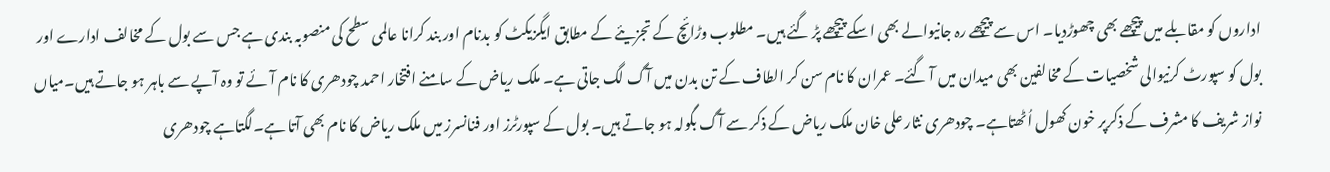اداروں کو مقابلے میں پیچھے بھی چھوڑدیا۔ اس سے پیچھے رہ جانیوالے بھی اسکے پیچھے پڑ گئے ہیں۔ مطلوب وڑائچ کے تجزیئے کے مطابق ایگزیکٹ کو بدنام اور بند کرانا عالمی سطح کی منصوبہ بندی ہے جس سے بول کے مخالف ادارے اور بول کو سپورٹ کرنیوالی شخصیات کے مخالفین بھی میدان میں آ گئے۔ عمران کا نام سن کر الطاف کے تن بدن میں آگ لگ جاتی ہے۔ ملک ریاض کے سامنے افتخار احمد چودھری کا نام آئے تو وہ آپے سے باہر ہو جاتے ہیں۔میاں نواز شریف کا مشرف کے ذکرپر خون کھول اُٹھتاہے۔ چودھری نثار علی خان ملک ریاض کے ذکر سے آگ بگولہ ہو جاتے ہیں۔ بول کے سپورٹرز اور فنانسرز میں ملک ریاض کا نام بھی آتا ہے۔لگتاہے چودھری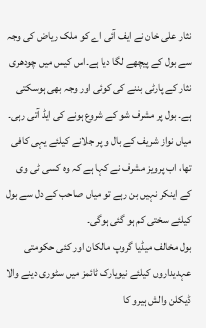نثار علی خان نے ایف آئی اے کو ملک ریاض کی وجہ سے بول کے پیچھے لگا دیا ہے۔اس کیس میں چودھری نثار کے پارٹی بننے کی کوئی اور وجہ بھی ہوسکتی ہے۔ بول پر مشرف شو کے شروع ہونے کی ایڈ آتی رہی۔ میاں نواز شریف کے بال و پر جلانے کیلئے یہی کافی تھا، اب پرویز مشرف نے کہا ہے کہ وہ کسی ٹی وی کے اینکر نہیں بن رہے تو میاں صاحب کے دل سے بول کیلئے سختی کم ہو گئی ہوگی۔
بول مخالف میڈیا گروپ مالکان اور کئی حکومتی عہدیداروں کیلئے نیویارک ٹائمز میں سٹوری دینے والا ڈیکلن والش ہیرو کا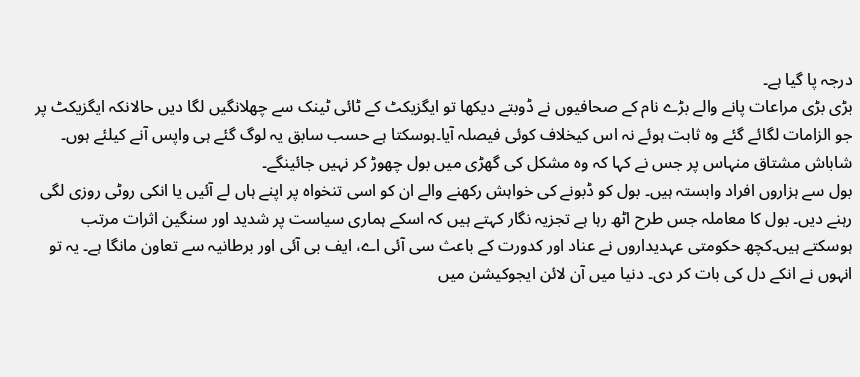درجہ پا گیا ہے۔
بڑی بڑی مراعات پانے والے بڑے نام کے صحافیوں نے ڈوبتے دیکھا تو ایگزیکٹ کے ٹائی ٹینک سے چھلانگیں لگا دیں حالانکہ ایگزیکٹ پر جو الزامات لگائے گئے وہ ثابت ہوئے نہ اس کیخلاف کوئی فیصلہ آیا۔ہوسکتا ہے حسب سابق یہ لوگ گئے ہی واپس آنے کیلئے ہوں۔ شاباش مشتاق منہاس پر جس نے کہا کہ وہ مشکل کی گھڑی میں بول چھوڑ کر نہیں جائینگے۔
بول سے ہزاروں افراد وابستہ ہیں۔ بول کو ڈبونے کی خواہش رکھنے والے ان کو اسی تنخواہ پر اپنے ہاں لے آئیں یا انکی روٹی روزی لگی رہنے دیں۔ بول کا معاملہ جس طرح اٹھ رہا ہے تجزیہ نگار کہتے ہیں کہ اسکے ہماری سیاست پر شدید اور سنگین اثرات مرتب ہوسکتے ہیں۔کچھ حکومتی عہدیداروں نے عناد اور کدورت کے باعث سی آئی اے، ایف بی آئی اور برطانیہ سے تعاون مانگا ہے۔ یہ تو انہوں نے انکے دل کی بات کر دی۔ دنیا میں آن لائن ایجوکیشن میں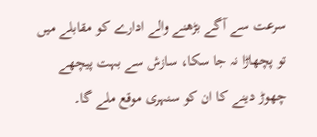سرعت سے آگے بڑھنے والے ادارے کو مقابلے میں تو پچھاڑا نہ جا سکا، سازش سے بہت پیچھے چھوڑ دینے کا ان کو سنہری موقع ملے گا۔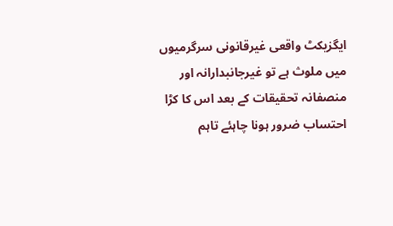ایگزیکٹ واقعی غیرقانونی سرگرمیوں میں ملوث ہے تو غیرجانبدارانہ اور منصفانہ تحقیقات کے بعد اس کا کڑا احتساب ضرور ہونا چاہئے تاہم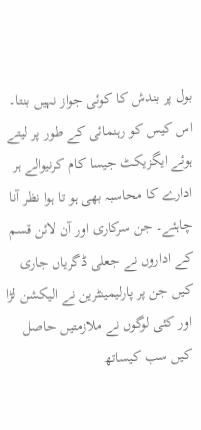بول پر بندش کا کوئی جواز نہیں بنتا۔ اس کیس کو رہنمائی کے طور پر لیتے ہوئے ایگزیکٹ جیسا کام کرنیوالے ہر ادارے کا محاسبہ بھی ہو تا ہوا نظر آنا چاہئے۔ جن سرکاری اور آن لائن قسم کے اداروں نے جعلی ڈگریاں جاری کیں جن پر پارلیمینٹرین نے الیکشن لڑا اور کئی لوگوں نے ملازمتیں حاصل کیں سب کیساتھ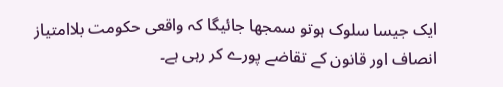ایک جیسا سلوک ہوتو سمجھا جائیگا کہ واقعی حکومت بلاامتیاز انصاف اور قانون کے تقاضے پورے کر رہی ہے۔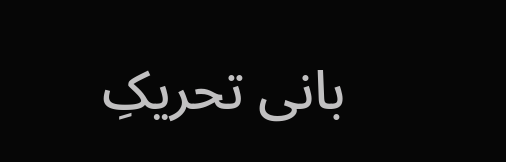بانی تحریکِ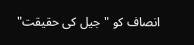انصاف کو "جیل کی حقیقت"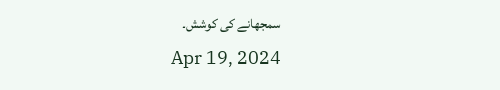سمجھانے کی کوشش۔
Apr 19, 2024